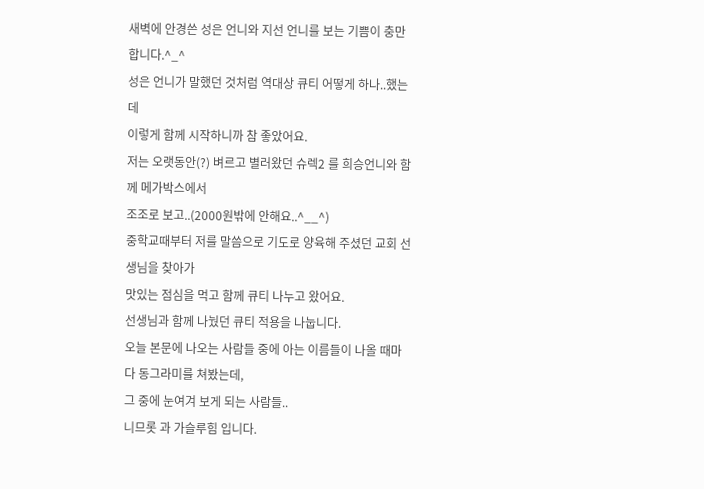새벽에 안경쓴 성은 언니와 지선 언니를 보는 기쁨이 충만합니다.^_^
성은 언니가 말했던 것처럼 역대상 큐티 어떻게 하나..했는데
이렇게 함께 시작하니까 참 좋았어요.
저는 오랫동안(?) 벼르고 별러왔던 슈렉2 를 희승언니와 함께 메가박스에서
조조로 보고..(2000원밖에 안해요..^__^)
중학교때부터 저를 말씀으로 기도로 양육해 주셨던 교회 선생님을 찾아가
맛있는 점심을 먹고 함께 큐티 나누고 왔어요.
선생님과 함께 나눴던 큐티 적용을 나눕니다.
오늘 본문에 나오는 사람들 중에 아는 이름들이 나올 때마다 동그라미를 쳐봤는데,
그 중에 눈여겨 보게 되는 사람들..
니므롯 과 가슬루힘 입니다.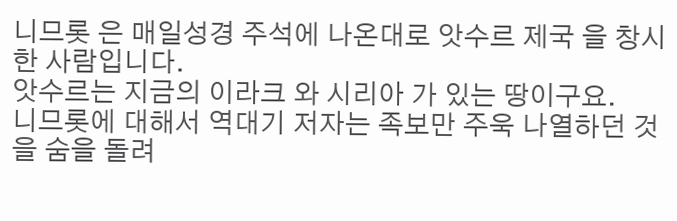니므롯 은 매일성경 주석에 나온대로 앗수르 제국 을 창시한 사람입니다.
앗수르는 지금의 이라크 와 시리아 가 있는 땅이구요.
니므롯에 대해서 역대기 저자는 족보만 주욱 나열하던 것을 숨을 돌려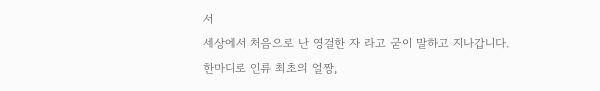서
세상에서 처음으로 난 영걸한 자 라고 굳이 말하고 지나갑니다.
한마디로 인류 최초의 얼짱,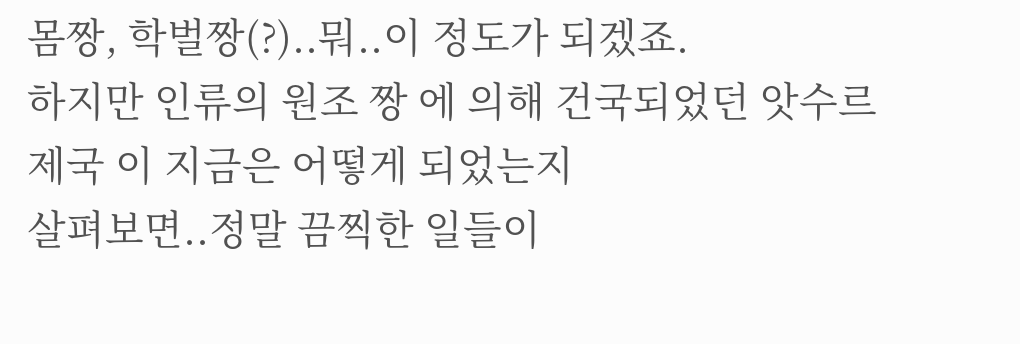몸짱, 학벌짱(?)..뭐..이 정도가 되겠죠.
하지만 인류의 원조 짱 에 의해 건국되었던 앗수르 제국 이 지금은 어떻게 되었는지
살펴보면..정말 끔찍한 일들이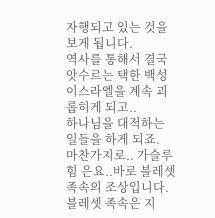자행되고 있는 것을 보게 됩니다.
역사를 통해서 결국 앗수르는 택한 백성 이스라엘을 계속 괴롭히게 되고..
하나님을 대적하는 일들을 하게 되죠.
마찬가지로.. 가슬루힘 은요..바로 블레셋 족속의 조상입니다.
블레셋 족속은 지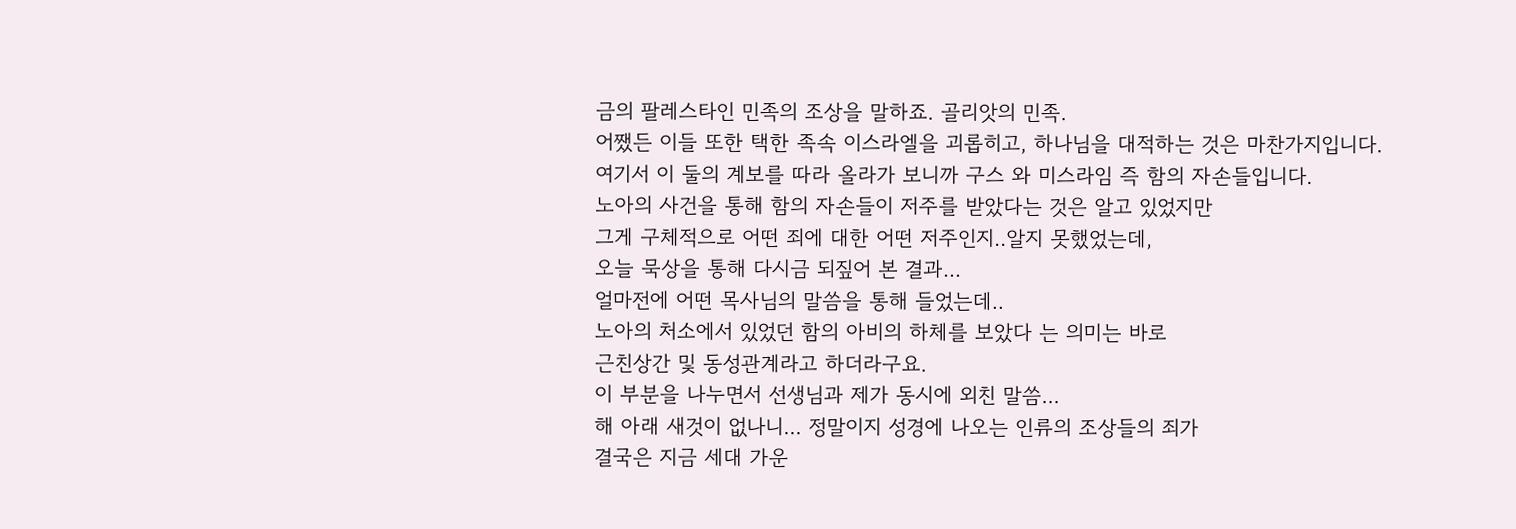금의 팔레스타인 민족의 조상을 말하죠. 골리앗의 민족.
어쨌든 이들 또한 택한 족속 이스라엘을 괴롭히고, 하나님을 대적하는 것은 마찬가지입니다.
여기서 이 둘의 계보를 따라 올라가 보니까 구스 와 미스라임 즉 함의 자손들입니다.
노아의 사건을 통해 함의 자손들이 저주를 받았다는 것은 알고 있었지만
그게 구체적으로 어떤 죄에 대한 어떤 저주인지..알지 못했었는데,
오늘 묵상을 통해 다시금 되짚어 본 결과...
얼마전에 어떤 목사님의 말씀을 통해 들었는데..
노아의 처소에서 있었던 함의 아비의 하체를 보았다 는 의미는 바로
근친상간 및 동성관계라고 하더라구요.
이 부분을 나누면서 선생님과 제가 동시에 외친 말씀...
해 아래 새것이 없나니... 정말이지 성경에 나오는 인류의 조상들의 죄가
결국은 지금 세대 가운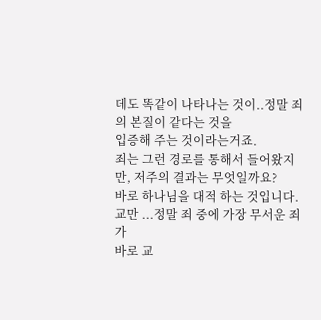데도 똑같이 나타나는 것이..정말 죄의 본질이 같다는 것을
입증해 주는 것이라는거죠.
죄는 그런 경로를 통해서 들어왔지만, 저주의 결과는 무엇일까요?
바로 하나님을 대적 하는 것입니다. 교만 ...정말 죄 중에 가장 무서운 죄가
바로 교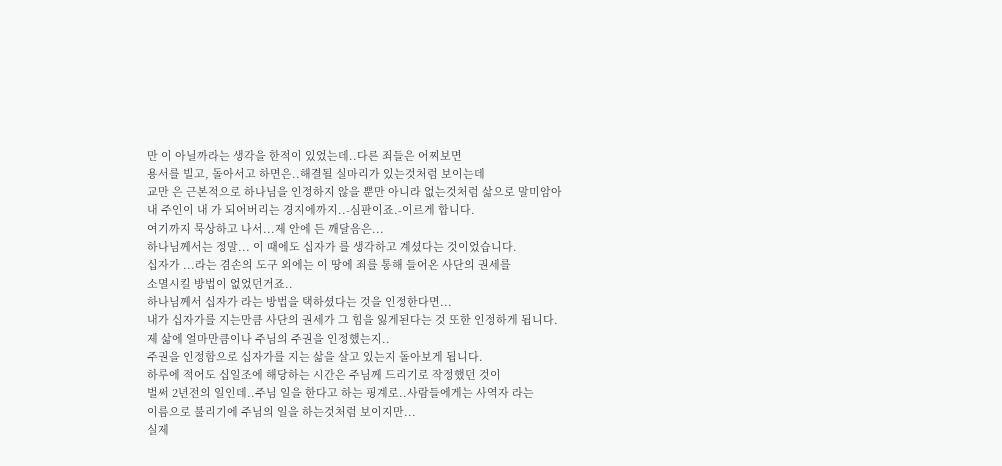만 이 아닐까라는 생각을 한적이 있었는데..다른 죄들은 어찌보면
용서를 빌고, 돌아서고 하면은..해결될 실마리가 있는것처럼 보이는데
교만 은 근본적으로 하나님을 인정하지 않을 뿐만 아니라 없는것처럼 삶으로 말미암아
내 주인이 내 가 되어버리는 경지에까지..-심판이죠.-이르게 합니다.
여기까지 묵상하고 나서...제 안에 든 깨달음은...
하나님께서는 정말... 이 때에도 십자가 를 생각하고 계셨다는 것이었습니다.
십자가 ...라는 겸손의 도구 외에는 이 땅에 죄를 통해 들어온 사단의 권세를
소멸시킬 방법이 없었던거죠..
하나님께서 십자가 라는 방법을 택하셨다는 것을 인정한다면...
내가 십자가를 지는만큼 사단의 권세가 그 힘을 잃게된다는 것 또한 인정하게 됩니다.
제 삶에 얼마만큼이나 주님의 주권을 인정했는지..
주권을 인정함으로 십자가를 지는 삶을 살고 있는지 돌아보게 됩니다.
하루에 적어도 십일조에 해당하는 시간은 주님께 드리기로 작정했던 것이
벌써 2년전의 일인데..주님 일을 한다고 하는 핑계로..사람들에게는 사역자 라는
이름으로 불리기에 주님의 일을 하는것처럼 보이지만...
실제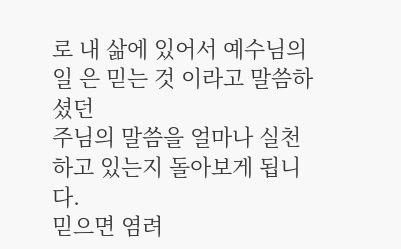로 내 삶에 있어서 예수님의 일 은 믿는 것 이라고 말씀하셨던
주님의 말씀을 얼마나 실천하고 있는지 돌아보게 됩니다.
믿으면 염려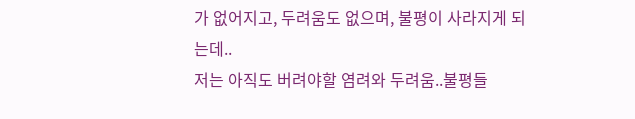가 없어지고, 두려움도 없으며, 불평이 사라지게 되는데..
저는 아직도 버려야할 염려와 두려움..불평들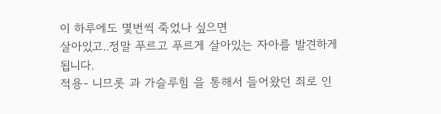이 하루에도 몇번씩 죽었나 싶으면
살아있고..정말 푸르고 푸르게 살아있는 자아를 발견하게 됩니다.
적용- 니므롯 과 가슬루힘 을 통해서 들어왔던 죄로 인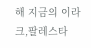해 지금의 이라크,팔레스타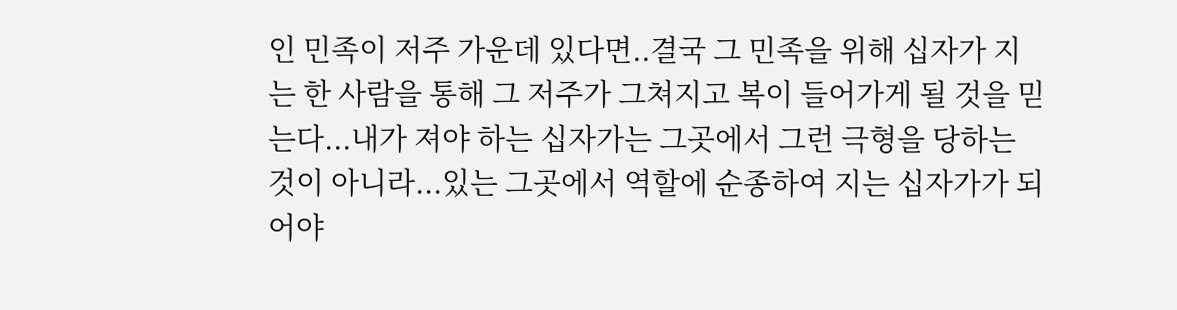인 민족이 저주 가운데 있다면..결국 그 민족을 위해 십자가 지는 한 사람을 통해 그 저주가 그쳐지고 복이 들어가게 될 것을 믿는다...내가 져야 하는 십자가는 그곳에서 그런 극형을 당하는 것이 아니라...있는 그곳에서 역할에 순종하여 지는 십자가가 되어야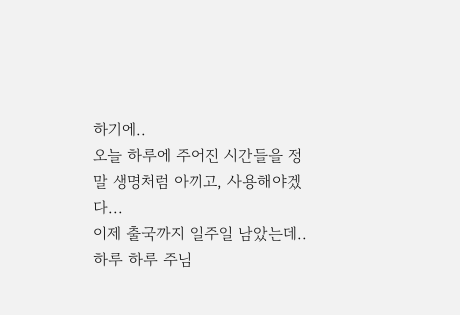하기에..
오늘 하루에 주어진 시간들을 정말 생명처럼 아끼고, 사용해야겠다...
이제 출국까지 일주일 남았는데..하루 하루 주님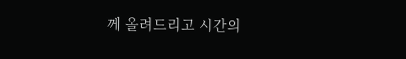께 올려드리고 시간의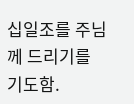십일조를 주님께 드리기를 기도함.